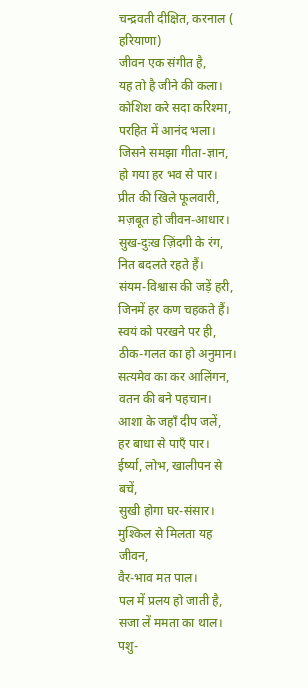चन्द्रवती दीक्षित, करनाल ( हरियाणा)
जीवन एक संगीत है,
यह तो है जीने की कला।
कोशिश करे सदा करिश्मा,
परहित में आनंद भला।
जिसने समझा गीता-ज्ञान,
हो गया हर भव से पार।
प्रीत की खिले फूलवारी,
मज़बूत हो जीवन-आधार।
सुख-दुःख ज़िंदगी के रंग,
नित बदलते रहते हैं।
संयम-विश्वास की जड़ें हरी,
जिनमें हर कण चहकते हैं।
स्वयं को परखने पर ही,
ठीक-गलत का हो अनुमान।
सत्यमेव का कर आलिंगन,
वतन की बने पहचान।
आशा के जहाँ दीप जलें,
हर बाधा से पाएँ पार।
ईर्ष्या, लोभ, खालीपन से बचें,
सुखी होगा घर-संसार।
मुश्किल से मिलता यह जीवन,
वैर-भाव मत पाल।
पल में प्रलय हो जाती है,
सजा लें ममता का थाल।
पशु-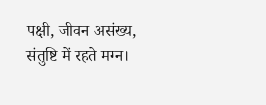पक्षी, जीवन असंख्य,
संतुष्टि में रहते मग्न।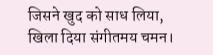जिसने खुद को साध लिया,
खिला दिया संगीतमय चमन।